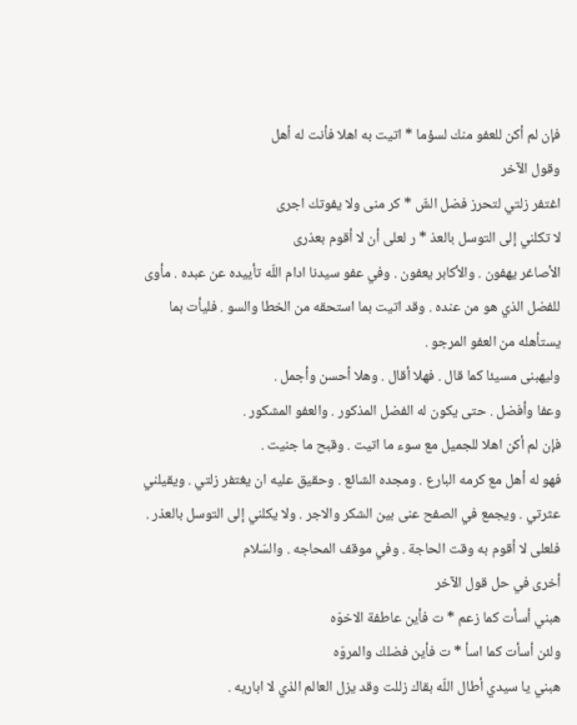فإن لم أكن للعفو منك لسؤما * اتيت به اهلا فأنت له أهل
وقول الآخر
اغتفر زلتي لتحرز فضل الشّ * كر منى ولا يفوتك اجرى
لا تكلني إلى التوسل بالعذ * ر لعلى أن لا أقوم بعذرى
الأصاغر يهفون . والأكابر يعفون . وفي عفو سيدنا ادام اللّه تأييده عن عبده . مأوى للفضل الذي هو من عنده . وقد اتيت بما استحقه من الخطا والسو . فليأت بما يستأهله من العفو المرجو .
وليهبنى مسيئا كما قال . فهلا أقال . وهلا أحسن وأجمل .
وعفا وأفضل . حتى يكون له الفضل المذكور . والعفو المشكور .
فإن لم أكن اهلا للجميل مع سوء ما اتيت . وقبح ما جنيت .
فهو له أهل مع كرمه البارع . ومجده الشائع . وحقيق عليه ان يغتفر زلتي . ويقيلني عثرتي . ويجمع في الصفح عنى بين الشكر والاجر . ولا يكلني إلى التوسل بالعذر . فلعلى لا أقوم به وقت الحاجة . وفي موقف المحاجه . والسّلام
أخرى في حل قول الآخر
هبني أسأت كما زعم * ت فأين عاطفة الاخوّه
ولئن أسأت كما اسأ * ت فأين فضلك والمروّه
هبني يا سيدي أطال اللّه بقاك زللت وقد يزل العالم الذي لا اباريه .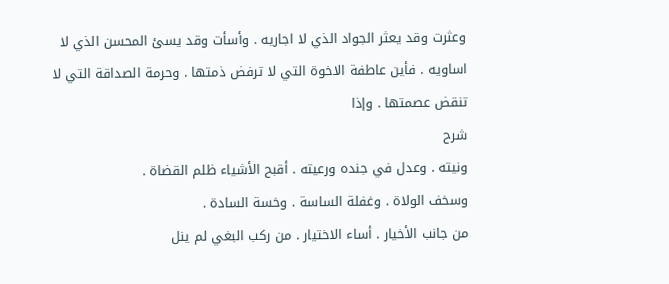وعثرت وقد يعثر الجواد الذي لا اجاريه . وأسأت وقد يسئ المحسن الذي لا اساويه . فأين عاطفة الاخوة التي لا ترفض ذمتها . وحرمة الصداقة التي لا تنقض عصمتها . وإذا
شرح
ونيته . وعدل في جنده ورعيته . أقبح الأشياء ظلم القضاة .
وسخف الولاة . وغفلة الساسة . وخسة السادة .
من جانب الأخيار . أساء الاختيار . من ركب البغي لم ينل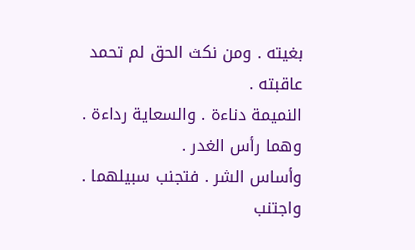بغيته . ومن نكث الحق لم تحمد عاقبته .
النميمة دناءة . والسعاية رداءة . وهما رأس الغدر .
وأساس الشر . فتجنب سبيلهما . واجتنب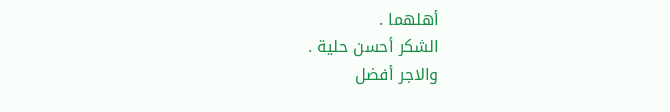أهلهما .
الشكر أحسن حلية .
والاجر أفضل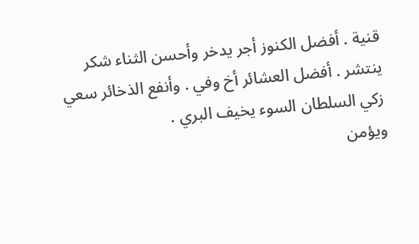قنية . أفضل الكنوز أجر يدخر وأحسن الثناء شكر ينتشر . أفضل العشائر أخ وفي . وأنفع الذخائر سعي زكي السلطان السوء يخيف البري .
ويؤمن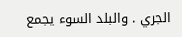الجري . والبلد السوء يجمع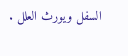السفل ويورث العلل .